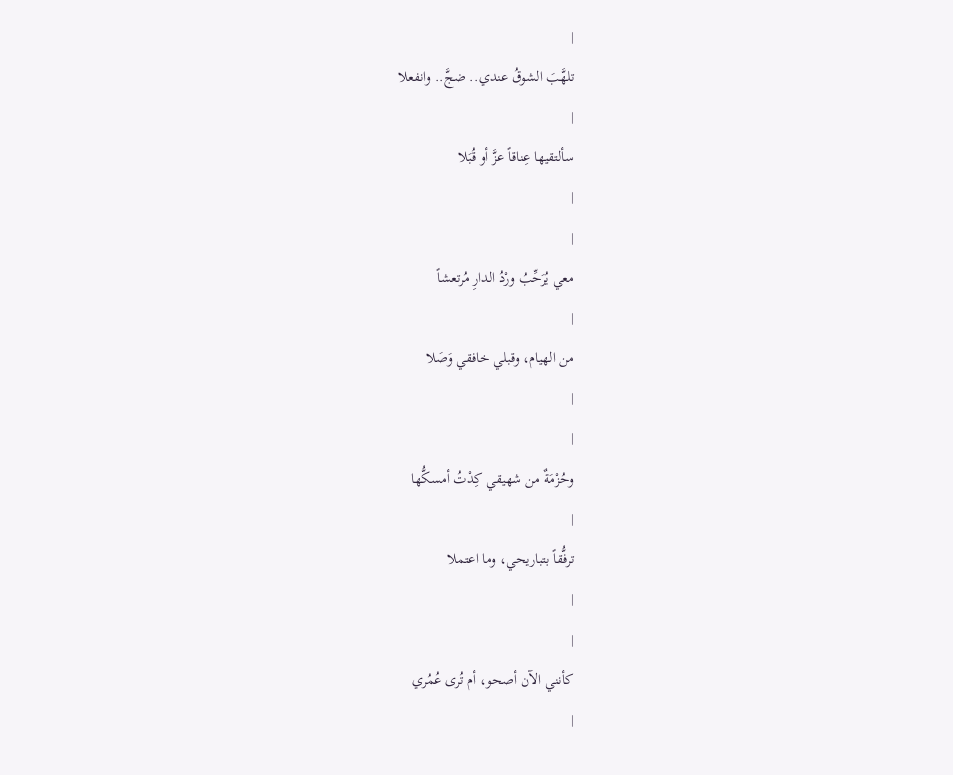|
تلهَّبَ الشوقُ عندي.. ضجَّ.. وانفعلا
|
سألتقيها عِناقاً عزَّ أو قُبَلا
|
|
معي يُرَحِّبُ ورْدُ الدارِ مُرتعشاً
|
من الهيام، وقبلي خافقي وَصَلا
|
|
وحُزْمَةٌ من شهيقي كِدْتُ أمسكُّها
|
ترفُّقاً بتباريحي، وما اعتملا
|
|
كأنني الآن أصحو، أم تُرى عُمُري
|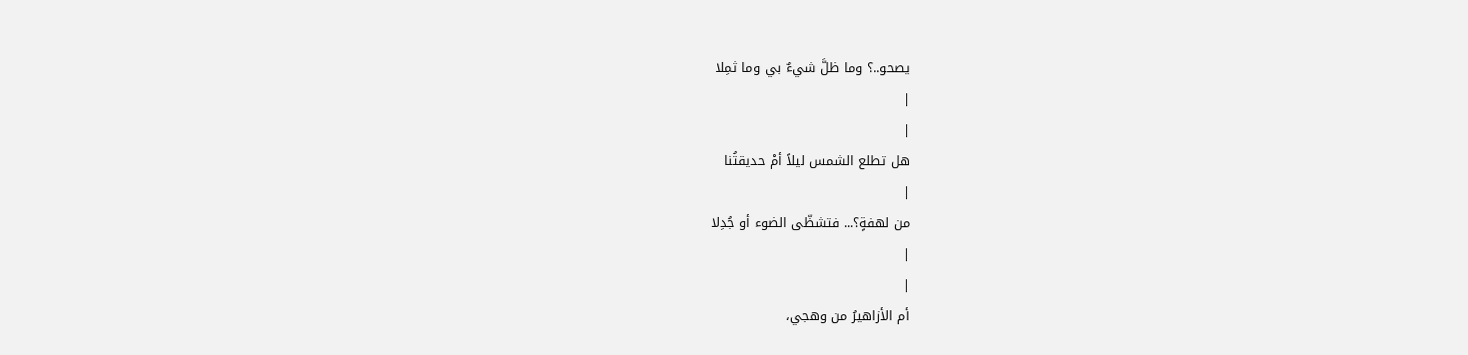يصحو..؟ وما ظلَّ شيءٌ بي وما ثمِلا
|
|
هل تطلع الشمس ليلاً أمْ حديقتُنا
|
من لهفةٍ؟... فتشظّى الضوء أو جُدِلا
|
|
أم الأزاهيرُ من وهجي،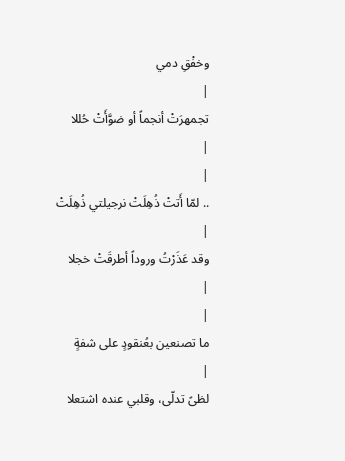وخفْقِ دمي
|
تجمهرَتْ أنجماً أو ضوَّأَتْ حُللا
|
|
.. لمّا أَتتْ ذُهِلَتْ نرجيلتي ذُهِلَتْ
|
وقد عَذَرْتُ وروداً أطرقَتْ خجلا
|
|
ما تصنعين بعُنقودٍ على شفةٍ
|
لظىً تدلّى، وقلبي عنده اشتعلا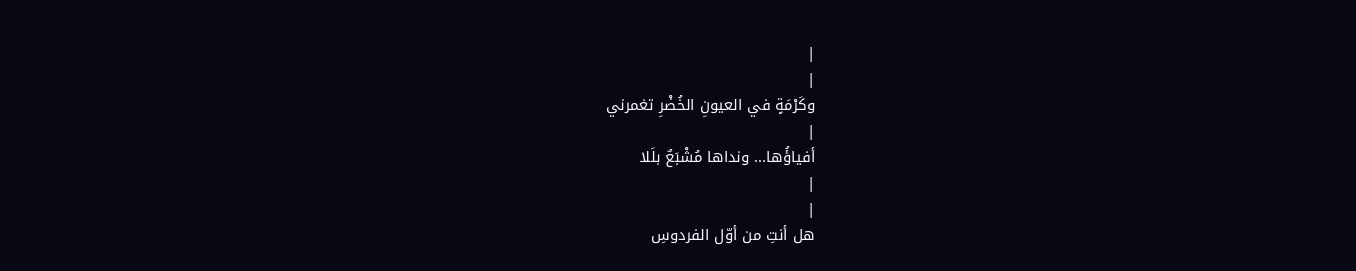|
|
وكَرْمَةٍ في العيونِ الخُضْرِ تغمرني
|
أفياؤُها... ونداها مُشْبَعٌ بلَلا
|
|
هل أنتِ من أوّل الفردوسِ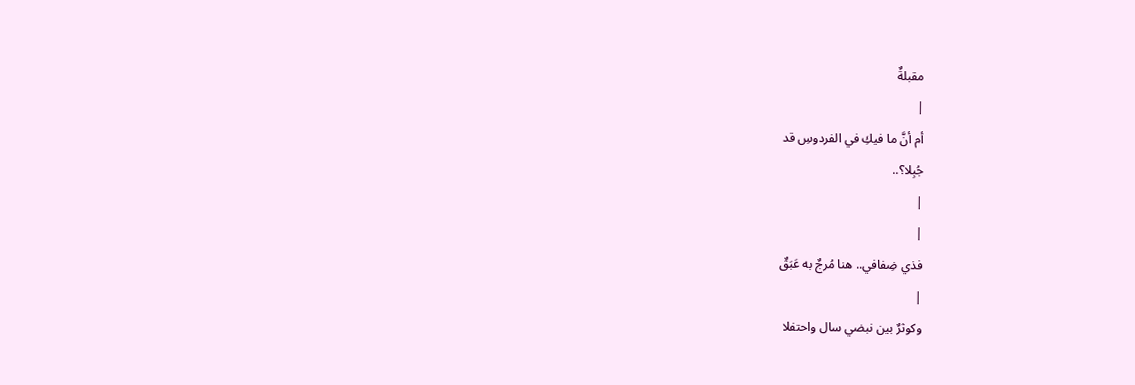مقبلةٌ
|
أم أنَّ ما فيكِ في الفردوسِ قد
جُبِلا؟..
|
|
فذي ضِفافي.. هنا مُرجٌ به عَبَقٌ
|
وكوثرٌ بين نبضي سال واحتفلا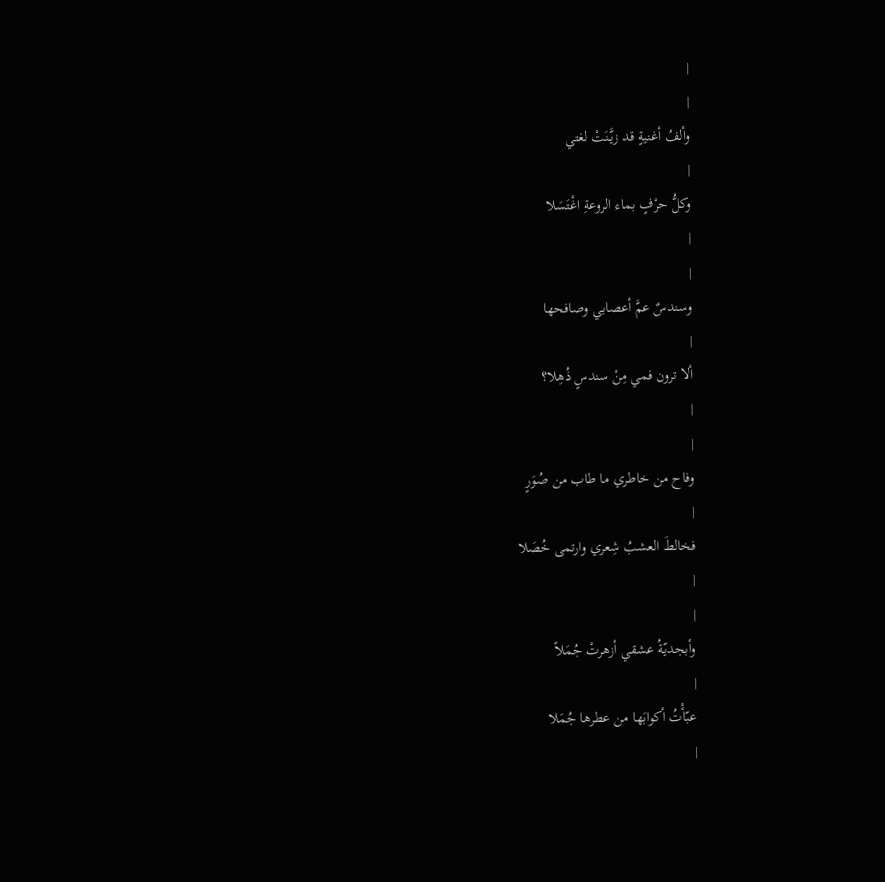|
|
وألفُ أغنيةٍ قد زيَّنَتْ لغتي
|
وكلُّ حرْفٍ بماء الروعةِ اغْتَسَلا
|
|
وسندسٌ عمَّ أعصابي وصافحها
|
ألا ترون فمي مِنْ سندسٍ ذُهِلا؟
|
|
وفاح من خاطري ما طاب من صُوَرٍ
|
فخالطَ العشبُ شِعري وارتمى خُصَلا
|
|
وأبجديّةُ عشقي أزهرتْ جُمَلاً
|
عبّأْتُ أكوابَها من عطرها جُمَلا
|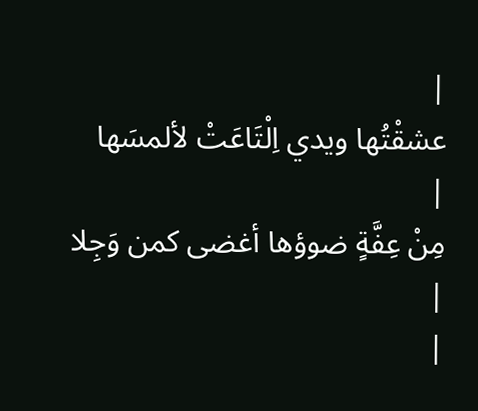|
عشقْتُها ويدي اِلْتَاعَتْ لألمسَها
|
مِنْ عِفَّةٍ ضوؤها أغضى كمن وَجِلا
|
|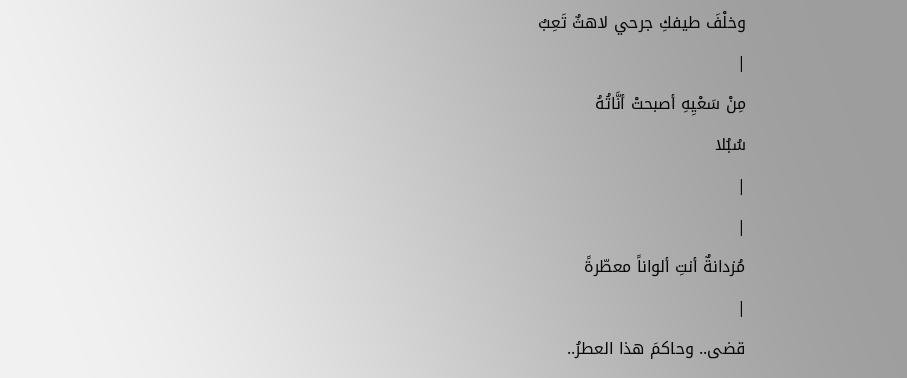وخلْفَ طيفكِ جرحي لاهثٌ تَعِبٌ
|
مِنْ سَعْيِهِ أصبحتْ أنَّاتُهُ
سُبُلا
|
|
مُزدانةٌ أنتِ ألواناً معطّرةً
|
قضى.. وحاكمَ هذا العطرُ..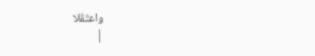واعتَقَلا
|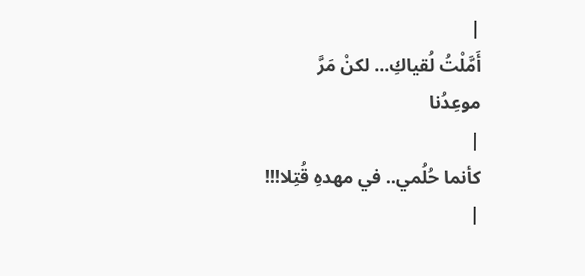|
أَمَّلْتُ لُقياكِ... لكنْ مَرَّ
موعِدُنا
|
كأنما حُلُمي.. في مهدهِ قُتِلا!!!
|